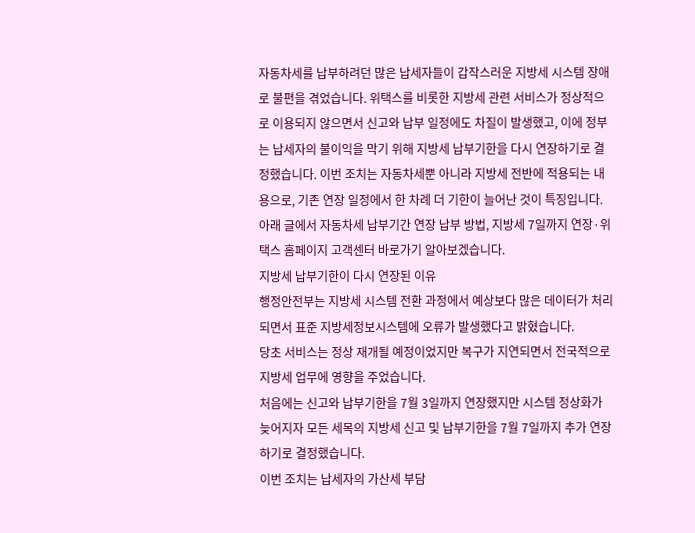자동차세를 납부하려던 많은 납세자들이 갑작스러운 지방세 시스템 장애로 불편을 겪었습니다. 위택스를 비롯한 지방세 관련 서비스가 정상적으로 이용되지 않으면서 신고와 납부 일정에도 차질이 발생했고, 이에 정부는 납세자의 불이익을 막기 위해 지방세 납부기한을 다시 연장하기로 결정했습니다. 이번 조치는 자동차세뿐 아니라 지방세 전반에 적용되는 내용으로, 기존 연장 일정에서 한 차례 더 기한이 늘어난 것이 특징입니다. 아래 글에서 자동차세 납부기간 연장 납부 방법, 지방세 7일까지 연장·위택스 홈페이지 고객센터 바로가기 알아보겠습니다.
지방세 납부기한이 다시 연장된 이유
행정안전부는 지방세 시스템 전환 과정에서 예상보다 많은 데이터가 처리되면서 표준 지방세정보시스템에 오류가 발생했다고 밝혔습니다.
당초 서비스는 정상 재개될 예정이었지만 복구가 지연되면서 전국적으로 지방세 업무에 영향을 주었습니다.
처음에는 신고와 납부기한을 7월 3일까지 연장했지만 시스템 정상화가 늦어지자 모든 세목의 지방세 신고 및 납부기한을 7월 7일까지 추가 연장하기로 결정했습니다.
이번 조치는 납세자의 가산세 부담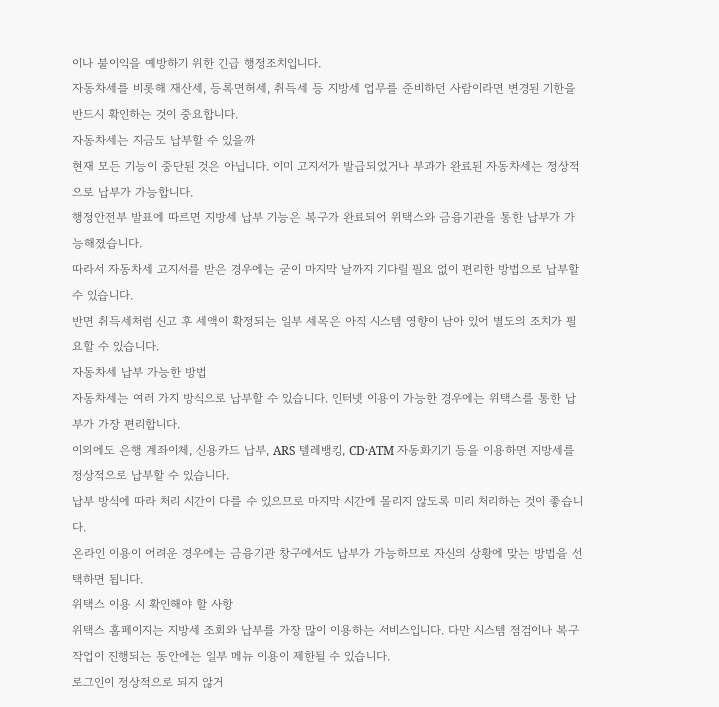이나 불이익을 예방하기 위한 긴급 행정조치입니다.
자동차세를 비롯해 재산세, 등록면허세, 취득세 등 지방세 업무를 준비하던 사람이라면 변경된 기한을 반드시 확인하는 것이 중요합니다.
자동차세는 지금도 납부할 수 있을까
현재 모든 기능이 중단된 것은 아닙니다. 이미 고지서가 발급되었거나 부과가 완료된 자동차세는 정상적으로 납부가 가능합니다.
행정안전부 발표에 따르면 지방세 납부 기능은 복구가 완료되어 위택스와 금융기관을 통한 납부가 가능해졌습니다.
따라서 자동차세 고지서를 받은 경우에는 굳이 마지막 날까지 기다릴 필요 없이 편리한 방법으로 납부할 수 있습니다.
반면 취득세처럼 신고 후 세액이 확정되는 일부 세목은 아직 시스템 영향이 남아 있어 별도의 조치가 필요할 수 있습니다.
자동차세 납부 가능한 방법
자동차세는 여러 가지 방식으로 납부할 수 있습니다. 인터넷 이용이 가능한 경우에는 위택스를 통한 납부가 가장 편리합니다.
이외에도 은행 계좌이체, 신용카드 납부, ARS 텔레뱅킹, CD·ATM 자동화기기 등을 이용하면 지방세를 정상적으로 납부할 수 있습니다.
납부 방식에 따라 처리 시간이 다를 수 있으므로 마지막 시간에 몰리지 않도록 미리 처리하는 것이 좋습니다.
온라인 이용이 어려운 경우에는 금융기관 창구에서도 납부가 가능하므로 자신의 상황에 맞는 방법을 선택하면 됩니다.
위택스 이용 시 확인해야 할 사항
위택스 홈페이지는 지방세 조회와 납부를 가장 많이 이용하는 서비스입니다. 다만 시스템 점검이나 복구 작업이 진행되는 동안에는 일부 메뉴 이용이 제한될 수 있습니다.
로그인이 정상적으로 되지 않거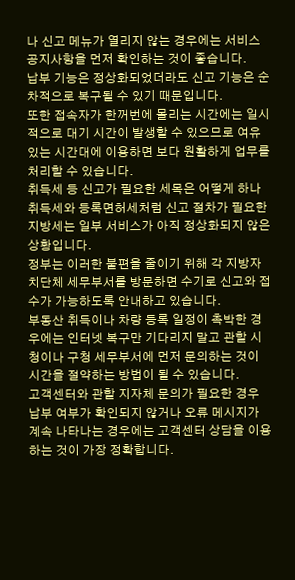나 신고 메뉴가 열리지 않는 경우에는 서비스 공지사항을 먼저 확인하는 것이 좋습니다.
납부 기능은 정상화되었더라도 신고 기능은 순차적으로 복구될 수 있기 때문입니다.
또한 접속자가 한꺼번에 몰리는 시간에는 일시적으로 대기 시간이 발생할 수 있으므로 여유 있는 시간대에 이용하면 보다 원활하게 업무를 처리할 수 있습니다.
취득세 등 신고가 필요한 세목은 어떻게 하나
취득세와 등록면허세처럼 신고 절차가 필요한 지방세는 일부 서비스가 아직 정상화되지 않은 상황입니다.
정부는 이러한 불편을 줄이기 위해 각 지방자치단체 세무부서를 방문하면 수기로 신고와 접수가 가능하도록 안내하고 있습니다.
부동산 취득이나 차량 등록 일정이 촉박한 경우에는 인터넷 복구만 기다리지 말고 관할 시청이나 구청 세무부서에 먼저 문의하는 것이 시간을 절약하는 방법이 될 수 있습니다.
고객센터와 관할 지자체 문의가 필요한 경우
납부 여부가 확인되지 않거나 오류 메시지가 계속 나타나는 경우에는 고객센터 상담을 이용하는 것이 가장 정확합니다.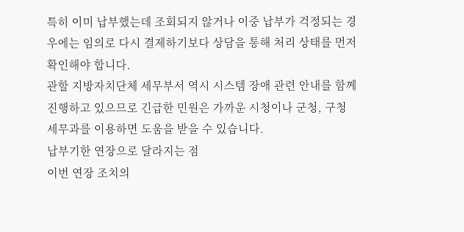특히 이미 납부했는데 조회되지 않거나 이중 납부가 걱정되는 경우에는 임의로 다시 결제하기보다 상담을 통해 처리 상태를 먼저 확인해야 합니다.
관할 지방자치단체 세무부서 역시 시스템 장애 관련 안내를 함께 진행하고 있으므로 긴급한 민원은 가까운 시청이나 군청, 구청 세무과를 이용하면 도움을 받을 수 있습니다.
납부기한 연장으로 달라지는 점
이번 연장 조치의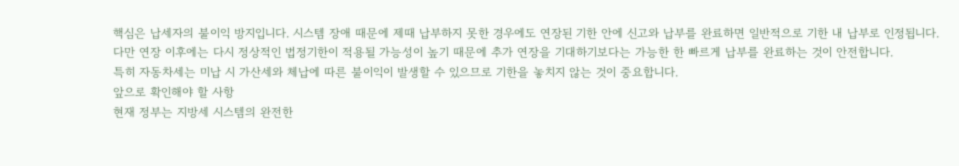핵심은 납세자의 불이익 방지입니다. 시스템 장애 때문에 제때 납부하지 못한 경우에도 연장된 기한 안에 신고와 납부를 완료하면 일반적으로 기한 내 납부로 인정됩니다.
다만 연장 이후에는 다시 정상적인 법정기한이 적용될 가능성이 높기 때문에 추가 연장을 기대하기보다는 가능한 한 빠르게 납부를 완료하는 것이 안전합니다.
특히 자동차세는 미납 시 가산세와 체납에 따른 불이익이 발생할 수 있으므로 기한을 놓치지 않는 것이 중요합니다.
앞으로 확인해야 할 사항
현재 정부는 지방세 시스템의 완전한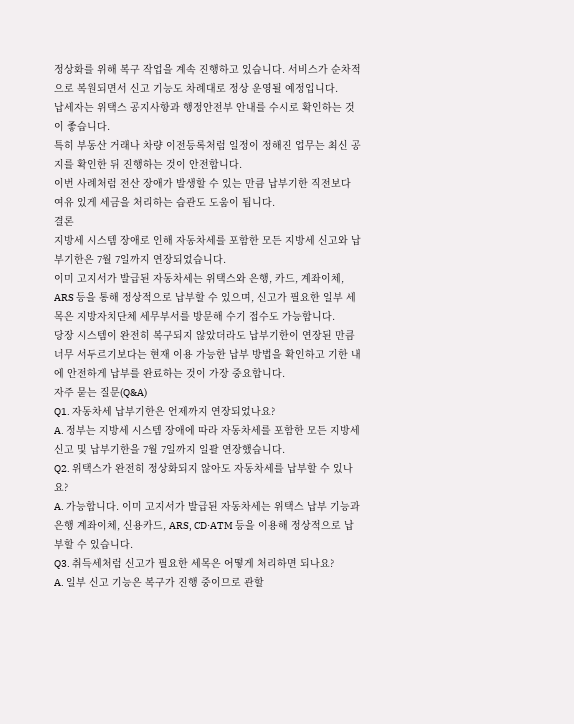정상화를 위해 복구 작업을 계속 진행하고 있습니다. 서비스가 순차적으로 복원되면서 신고 기능도 차례대로 정상 운영될 예정입니다.
납세자는 위택스 공지사항과 행정안전부 안내를 수시로 확인하는 것이 좋습니다.
특히 부동산 거래나 차량 이전등록처럼 일정이 정해진 업무는 최신 공지를 확인한 뒤 진행하는 것이 안전합니다.
이번 사례처럼 전산 장애가 발생할 수 있는 만큼 납부기한 직전보다 여유 있게 세금을 처리하는 습관도 도움이 됩니다.
결론
지방세 시스템 장애로 인해 자동차세를 포함한 모든 지방세 신고와 납부기한은 7월 7일까지 연장되었습니다.
이미 고지서가 발급된 자동차세는 위택스와 은행, 카드, 계좌이체, ARS 등을 통해 정상적으로 납부할 수 있으며, 신고가 필요한 일부 세목은 지방자치단체 세무부서를 방문해 수기 접수도 가능합니다.
당장 시스템이 완전히 복구되지 않았더라도 납부기한이 연장된 만큼 너무 서두르기보다는 현재 이용 가능한 납부 방법을 확인하고 기한 내에 안전하게 납부를 완료하는 것이 가장 중요합니다.
자주 묻는 질문(Q&A)
Q1. 자동차세 납부기한은 언제까지 연장되었나요?
A. 정부는 지방세 시스템 장애에 따라 자동차세를 포함한 모든 지방세 신고 및 납부기한을 7월 7일까지 일괄 연장했습니다.
Q2. 위택스가 완전히 정상화되지 않아도 자동차세를 납부할 수 있나요?
A. 가능합니다. 이미 고지서가 발급된 자동차세는 위택스 납부 기능과 은행 계좌이체, 신용카드, ARS, CD·ATM 등을 이용해 정상적으로 납부할 수 있습니다.
Q3. 취득세처럼 신고가 필요한 세목은 어떻게 처리하면 되나요?
A. 일부 신고 기능은 복구가 진행 중이므로 관할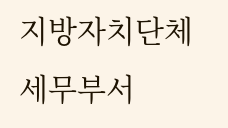지방자치단체 세무부서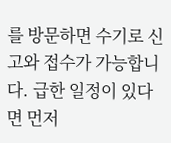를 방문하면 수기로 신고와 접수가 가능합니다. 급한 일정이 있다면 먼저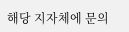해당 지자체에 문의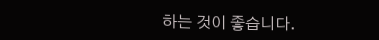하는 것이 좋습니다.